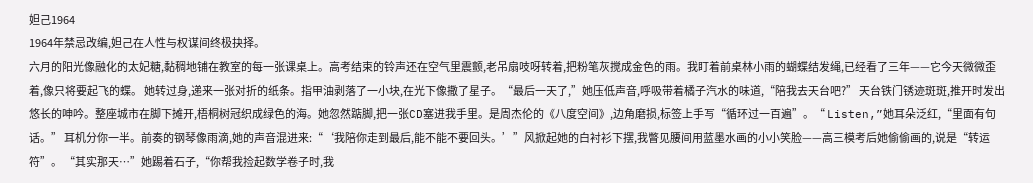妲己1964
1964年禁忌改编,妲己在人性与权谋间终极抉择。
六月的阳光像融化的太妃糖,黏稠地铺在教室的每一张课桌上。高考结束的铃声还在空气里震颤,老吊扇吱呀转着,把粉笔灰搅成金色的雨。我盯着前桌林小雨的蝴蝶结发绳,已经看了三年——它今天微微歪着,像只将要起飞的蝶。 她转过身,递来一张对折的纸条。指甲油剥落了一小块,在光下像撒了星子。“最后一天了,”她压低声音,呼吸带着橘子汽水的味道,“陪我去天台吧?” 天台铁门锈迹斑斑,推开时发出悠长的呻吟。整座城市在脚下摊开,梧桐树冠织成绿色的海。她忽然踮脚,把一张CD塞进我手里。是周杰伦的《八度空间》,边角磨损,标签上手写“循环过一百遍”。“ Listen,”她耳朵泛红,“里面有句话。” 耳机分你一半。前奏的钢琴像雨滴,她的声音混进来:“‘我陪你走到最后,能不能不要回头。’”风掀起她的白衬衫下摆,我瞥见腰间用蓝墨水画的小小笑脸——高三模考后她偷偷画的,说是“转运符”。 “其实那天…”她踢着石子,“你帮我捡起数学卷子时,我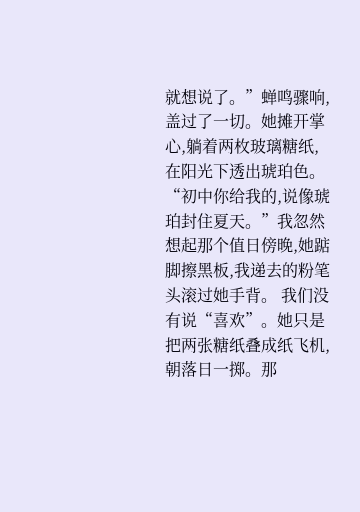就想说了。”蝉鸣骤响,盖过了一切。她摊开掌心,躺着两枚玻璃糖纸,在阳光下透出琥珀色。“初中你给我的,说像琥珀封住夏天。”我忽然想起那个值日傍晚,她踮脚擦黑板,我递去的粉笔头滚过她手背。 我们没有说“喜欢”。她只是把两张糖纸叠成纸飞机,朝落日一掷。那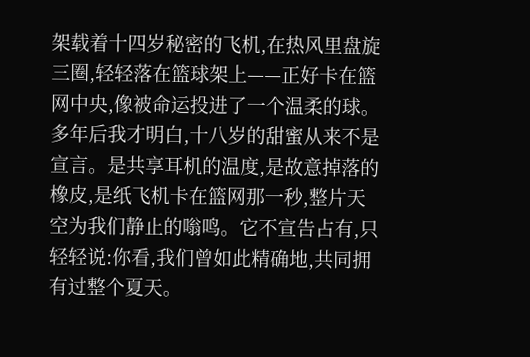架载着十四岁秘密的飞机,在热风里盘旋三圈,轻轻落在篮球架上——正好卡在篮网中央,像被命运投进了一个温柔的球。 多年后我才明白,十八岁的甜蜜从来不是宣言。是共享耳机的温度,是故意掉落的橡皮,是纸飞机卡在篮网那一秒,整片天空为我们静止的嗡鸣。它不宣告占有,只轻轻说:你看,我们曾如此精确地,共同拥有过整个夏天。